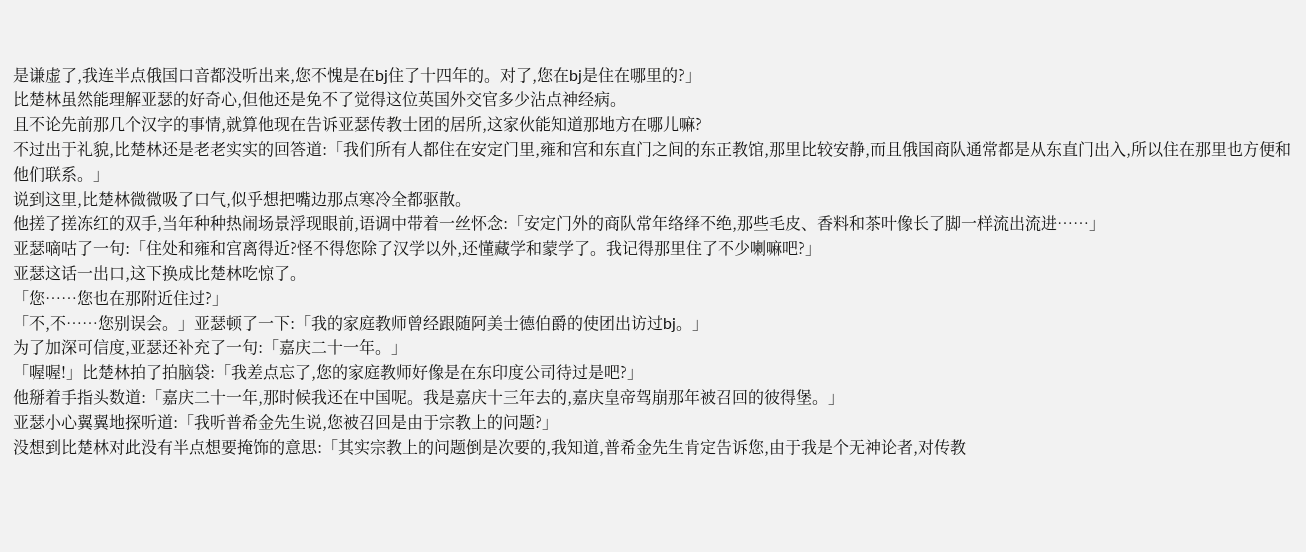是谦虚了,我连半点俄国口音都没听出来,您不愧是在bj住了十四年的。对了,您在bj是住在哪里的?」
比楚林虽然能理解亚瑟的好奇心,但他还是免不了觉得这位英国外交官多少沾点神经病。
且不论先前那几个汉字的事情,就算他现在告诉亚瑟传教士团的居所,这家伙能知道那地方在哪儿嘛?
不过出于礼貌,比楚林还是老老实实的回答道:「我们所有人都住在安定门里,雍和宫和东直门之间的东正教馆,那里比较安静,而且俄国商队通常都是从东直门出入,所以住在那里也方便和他们联系。」
说到这里,比楚林微微吸了口气,似乎想把嘴边那点寒冷全都驱散。
他搓了搓冻红的双手,当年种种热闹场景浮现眼前,语调中带着一丝怀念:「安定门外的商队常年络绎不绝,那些毛皮、香料和茶叶像长了脚一样流出流进……」
亚瑟嘀咕了一句:「住处和雍和宫离得近?怪不得您除了汉学以外,还懂藏学和蒙学了。我记得那里住了不少喇嘛吧?」
亚瑟这话一出口,这下换成比楚林吃惊了。
「您……您也在那附近住过?」
「不,不……您别误会。」亚瑟顿了一下:「我的家庭教师曾经跟随阿美士德伯爵的使团出访过bj。」
为了加深可信度,亚瑟还补充了一句:「嘉庆二十一年。」
「喔喔!」比楚林拍了拍脑袋:「我差点忘了,您的家庭教师好像是在东印度公司待过是吧?」
他掰着手指头数道:「嘉庆二十一年,那时候我还在中国呢。我是嘉庆十三年去的,嘉庆皇帝驾崩那年被召回的彼得堡。」
亚瑟小心翼翼地探听道:「我听普希金先生说,您被召回是由于宗教上的问题?」
没想到比楚林对此没有半点想要掩饰的意思:「其实宗教上的问题倒是次要的,我知道,普希金先生肯定告诉您,由于我是个无神论者,对传教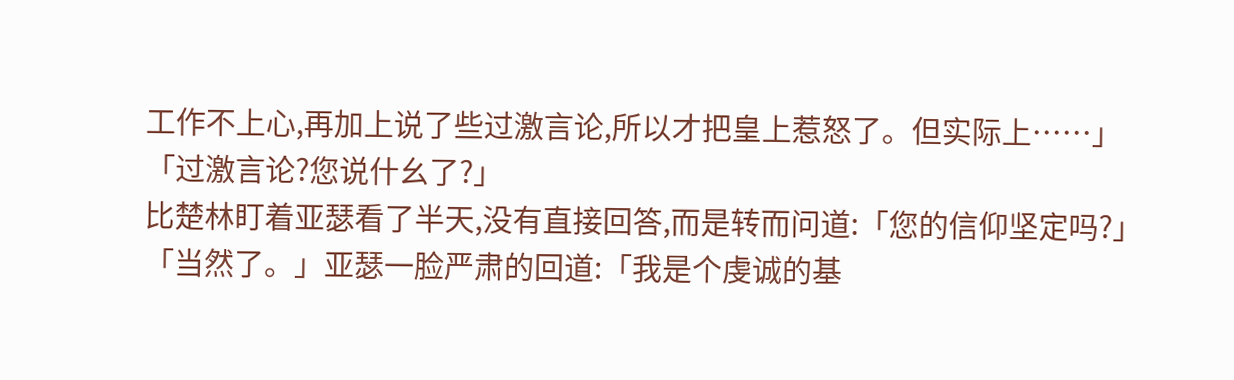工作不上心,再加上说了些过激言论,所以才把皇上惹怒了。但实际上……」
「过激言论?您说什幺了?」
比楚林盯着亚瑟看了半天,没有直接回答,而是转而问道:「您的信仰坚定吗?」
「当然了。」亚瑟一脸严肃的回道:「我是个虔诚的基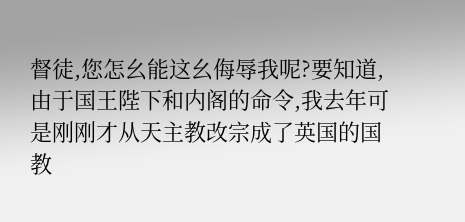督徒,您怎幺能这幺侮辱我呢?要知道,由于国王陛下和内阁的命令,我去年可是刚刚才从天主教改宗成了英国的国教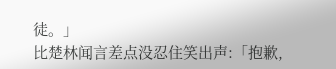徒。」
比楚林闻言差点没忍住笑出声:「抱歉,